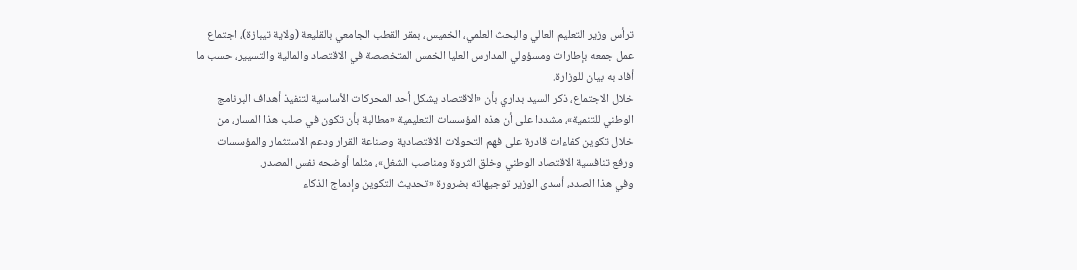ترأس وزير التعليم العالي والبحث العلمي، الخميس، بمقر القطب الجامعي بالقليعة (ولاية تيبازة)، اجتماع عمل جمعه بإطارات ومسؤولي المدارس العليا الخمس المتخصصة في الاقتصاد والمالية والتسيير، حسب ما أفاد به بيان للوزارة.
خلال الاجتماع، ذكر السيد بداري بأن «الاقتصاد يشكل أحد المحركات الأساسية لتنفيذ أهداف البرنامج الوطني للتنمية»، مشددا على أن هذه المؤسسات التعليمية «مطالبة بأن تكون في صلب هذا المسار، من خلال تكوين كفاءات قادرة على فهم التحولات الاقتصادية وصناعة القرار ودعم الاستثمار والمؤسسات ورفع تنافسية الاقتصاد الوطني وخلق الثروة ومناصب الشغل»، مثلما أوضحه نفس المصدر.
وفي هذا الصدد، أسدى الوزير توجيهاته بضرورة «تحديث التكوين وإدماج الذكاء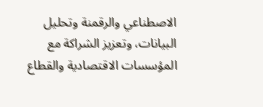الاصطناعي والرقمنة وتحليل البيانات، وتعزيز الشراكة مع المؤسسات الاقتصادية والقطاع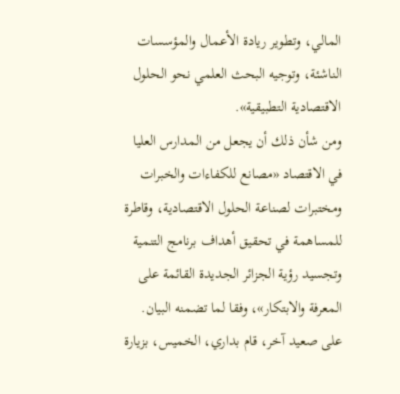المالي، وتطوير ريادة الأعمال والمؤسسات الناشئة، وتوجيه البحث العلمي نحو الحلول الاقتصادية التطبيقية».
ومن شأن ذلك أن يجعل من المدارس العليا في الاقتصاد «مصانع للكفاءات والخبرات ومختبرات لصناعة الحلول الاقتصادية، وقاطرة للمساهمة في تحقيق أهداف برنامج التنمية وتجسيد رؤية الجزائر الجديدة القائمة على المعرفة والابتكار»، وفقا لما تضمنه البيان.
على صعيد آخر، قام بداري، الخميس، بزيارة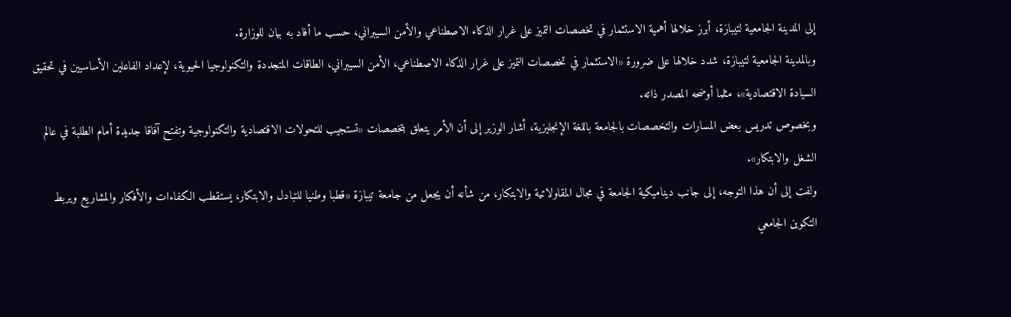إلى المدينة الجامعية لتيبازة، أبرز خلالها أهمية الاستثمار في تخصصات التميز على غرار الذكاء الاصطناعي والأمن السيبراني، حسب ما أفاد به بيان للوزارة.
وبالمدينة الجامعية لتيبازة، شدد خلالها على ضرورة «الاستثمار في تخصصات التميز على غرار الذكاء الاصطناعي، الأمن السيبراني، الطاقات المتجددة والتكنولوجيا الحيوية، لإعداد الفاعلين الأساسيين في تحقيق السيادة الاقتصادية»، مثلما أوضحه المصدر ذاته.
وبخصوص تدريس بعض المسارات والتخصصات بالجامعة باللغة الإنجليزية، أشار الوزير إلى أن الأمر يتعلق بتخصصات «تستجيب للتحولات الاقتصادية والتكنولوجية وتفتح آفاقا جديدة أمام الطلبة في عالم الشغل والابتكار».
ولفت إلى أن هذا التوجه، إلى جانب ديناميكية الجامعة في مجال المقاولاتية والابتكار، من شأنه أن يجعل من جامعة تيبازة «قطبا وطنيا للتبادل والابتكار، يستقطب الكفاءات والأفكار والمشاريع ويربط التكوين الجامعي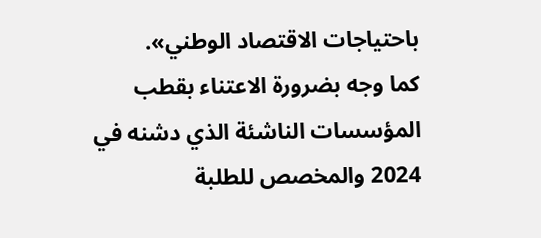باحتياجات الاقتصاد الوطني».
كما وجه بضرورة الاعتناء بقطب المؤسسات الناشئة الذي دشنه في 2024 والمخصص للطلبة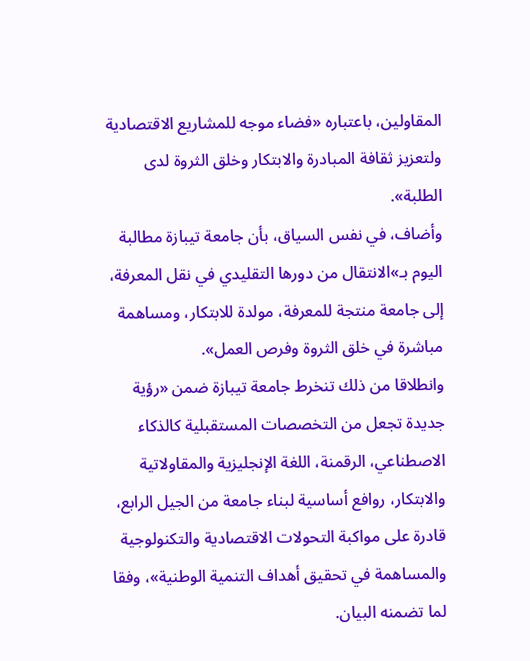المقاولين، باعتباره «فضاء موجه للمشاريع الاقتصادية ولتعزيز ثقافة المبادرة والابتكار وخلق الثروة لدى الطلبة».
وأضاف، في نفس السياق، بأن جامعة تيبازة مطالبة اليوم بـ»الانتقال من دورها التقليدي في نقل المعرفة، إلى جامعة منتجة للمعرفة، مولدة للابتكار، ومساهمة مباشرة في خلق الثروة وفرص العمل».
وانطلاقا من ذلك تنخرط جامعة تيبازة ضمن «رؤية جديدة تجعل من التخصصات المستقبلية كالذكاء الاصطناعي، الرقمنة، اللغة الإنجليزية والمقاولاتية والابتكار، روافع أساسية لبناء جامعة من الجيل الرابع، قادرة على مواكبة التحولات الاقتصادية والتكنولوجية والمساهمة في تحقيق أهداف التنمية الوطنية»، وفقا لما تضمنه البيان.